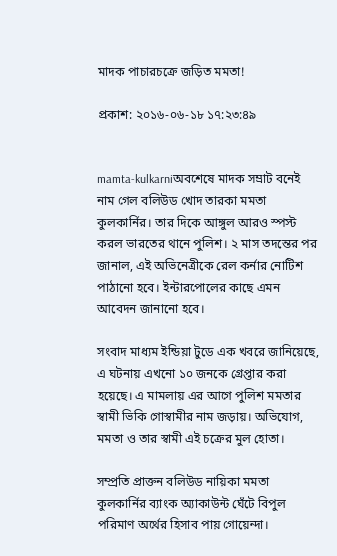মাদক পাচারচক্রে জড়িত মমতা!

প্রকাশ: ২০১৬-০৬-১৮ ১৭:২৩:৪৯


mamta-kulkarniঅবশেষে মাদক সম্রাট বনেই নাম গেল বলিউড খোদ তারকা মমতা কুলকার্নির। তার দিকে আঙ্গুল আরও স্পস্ট করল ভারতের থানে পুলিশ। ২ মাস তদন্তের পর জানাল, এই অভিনেত্রীকে রেল কর্নার নোটিশ পাঠানো হবে। ইন্টারপোলের কাছে এমন আবেদন জানানো হবে।

সংবাদ মাধ্যম ইন্ডিয়া টুডে এক খবরে জানিয়েছে, এ ঘটনায় এখনো ১০ জনকে গ্রেপ্তার করা হয়েছে। এ মামলায় এর আগে পুলিশ মমতার স্বামী ভিকি গোস্বামীর নাম জড়ায়। অভিযোগ, মমতা ও তার স্বামী এই চক্রের মুল হোতা।

সম্প্রতি প্রাক্তন বলিউড নায়িকা মমতা কুলকার্নির ব্যাংক অ্যাকাউন্ট ঘেঁটে বিপুল পরিমাণ অর্থের হিসাব পায় গোয়েন্দা।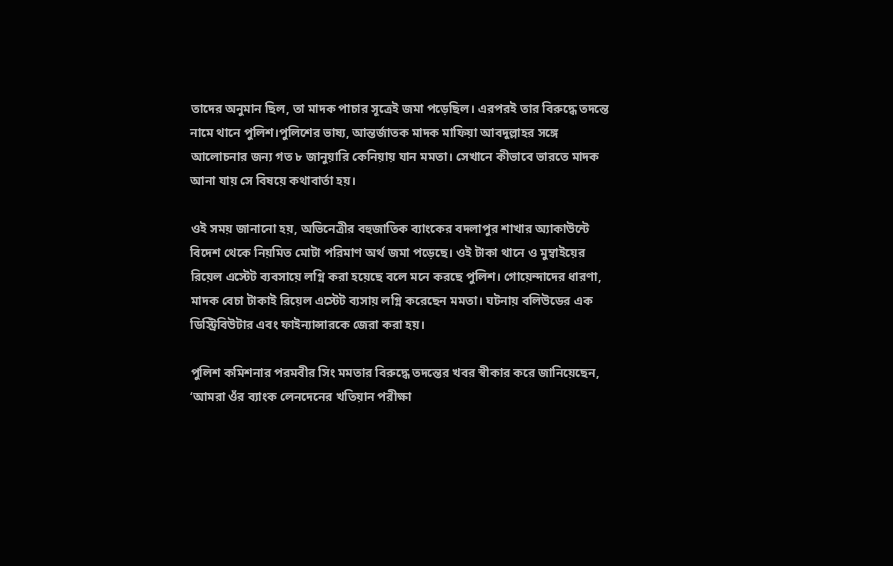তাদের অনুমান ছিল, তা মাদক পাচার সূত্রেই জমা পড়েছিল। এরপরই তার বিরুদ্ধে তদন্তে নামে থানে পুলিশ।পুলিশের ভাষ্য, আন্তর্জাতক মাদক মাফিয়া আবদুল্লাহর সঙ্গে আলোচনার জন্য গত ৮ জানুয়ারি কেনিয়ায় যান মমতা। সেখানে কীভাবে ভারতে মাদক আনা যায় সে বিষয়ে কথাবার্তা হয়।

ওই সময় জানানো হয়, অভিনেত্রীর বহুজাতিক ব্যাংকের বদলাপুর শাখার অ্যাকাউন্টে বিদেশ থেকে নিয়মিত মোটা পরিমাণ অর্থ জমা পড়েছে। ওই টাকা থানে ও মুম্বাইয়ের রিয়েল এস্টেট ব্যবসায়ে লগ্নি করা হয়েছে বলে মনে করছে পুলিশ। গোয়েন্দাদের ধারণা, মাদক বেচা টাকাই রিয়েল এস্টেট ব্যসায় লগ্নি করেছেন মমতা। ঘটনায় বলিউডের এক ডিস্ট্রিবিউটার এবং ফাইন্যান্সারকে জেরা করা হয়।

পুলিশ কমিশনার পরমবীর সিং মমতার বিরুদ্ধে তদন্তের খবর স্বীকার করে জানিয়েছেন, ‘আমরা ওঁর ব্যাংক লেনদেনের খতিয়ান পরীক্ষা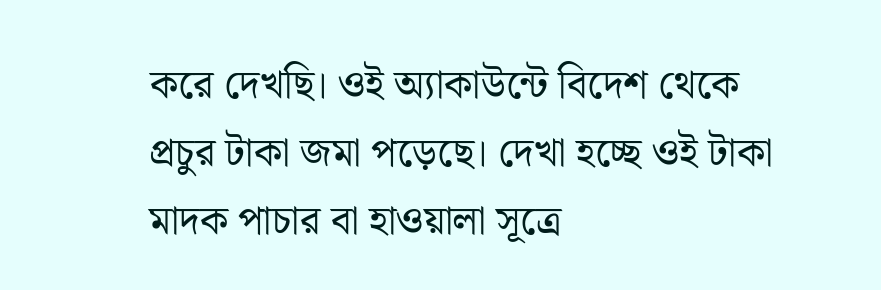করে দেখছি। ওই অ্যাকাউন্টে বিদেশ থেকে প্রচুর টাকা জমা পড়েছে। দেখা হচ্ছে ওই টাকা মাদক পাচার বা হাওয়ালা সূত্রে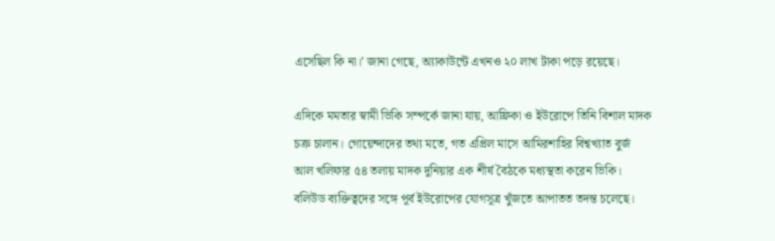এসেছিল কি না।’ জানা গেছে, অ্যাকাউন্টে এখনও ২০ লাখ টাকা পড়ে রয়েছে।

এদিকে মমতার স্বামী ভিকি সম্পর্কে জানা যায়, আফ্রিকা ও ইউরোপে তিনি বিশাল মাদক চক্র চালান। গোয়েন্দাদের তথ্য মতে, গত এপ্রিল মাসে আমিরশাহির বিশ্বখ্যাত বুর্জ আল খলিফার ৫৪ তলায় মাদক দুনিয়ার এক শীর্ষ বৈঠকে মধ্যস্থতা করেন ভিকি। বলিউড ব্যক্তিত্বদের সঙ্গে পূর্ব ইউরোপের যোগসূত্র খুঁজতে আপাতত তদন্ত চলেছে।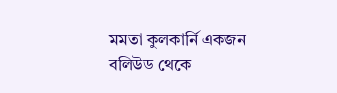মমতা কুলকার্নি একজন বলিউড থেকে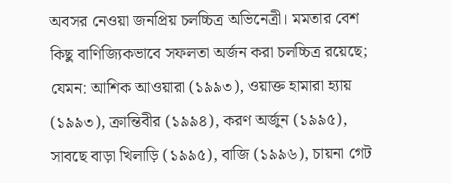অবসর নেওয়া জনপ্রিয় চলচ্চিত্র অভিনেত্রী। মমতার বেশ কিছু বাণিজ্যিকভাবে সফলতা অর্জন করা চলচ্চিত্র রয়েছে; যেমন: আশিক আওয়ারা (১৯৯৩), ওয়াক্ত হামারা হ্যায় (১৯৯৩), ক্রান্তিবীর (১৯৯৪), করণ অর্জুন (১৯৯৫), সাবছে বাড়া খিলাড়ি (১৯৯৫), বাজি (১৯৯৬), চায়না গেট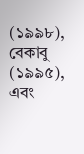(১৯৯৮), বেকাবু (১৯৯৫), এবং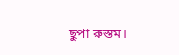ছুপা রুস্তম।